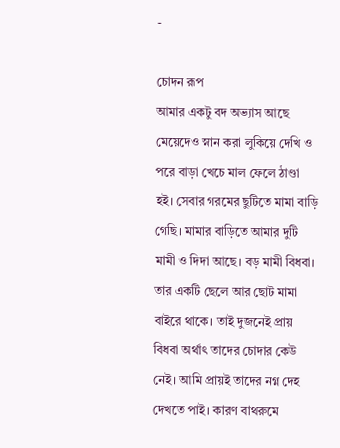-

চোদন রূপ
আমার একটু বদ অভ্যাস আছে মেয়েদেও স্নান করা লুকিয়ে দেখি ও পরে বাড়া খেচে মাল ফেলে ঠাণ্ডা হই। সেবার গরমের ছুটিতে মামা বাড়ি গেছি। মামার বাড়িতে আমার দুটি মামী ও দিদা আছে। বড় মামী বিধবা। তার একটি ছেলে আর ছোট মামা বাইরে থাকে। তাই দুজনেই প্রায় বিধবা অর্থাৎ তাদের চোদার কেউ নেই। আমি প্রায়ই তাদের নগ্ন দেহ দেখতে পাই। কারণ বাথরুমে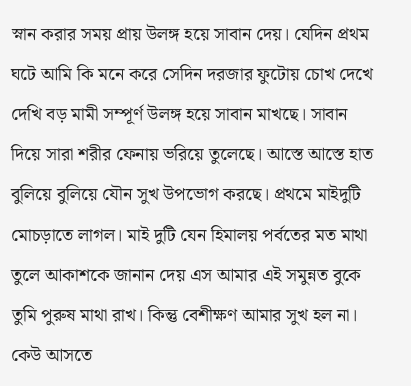স্নান করার সময় প্রায় উলঙ্গ হয়ে সাবান দেয়। যেদিন প্রথম ঘটে আমি কি মনে করে সেদিন দরজার ফুটোয় চোখ দেখে দেখি বড় মামী সম্পূর্ণ উলঙ্গ হয়ে সাবান মাখছে। সাবান দিয়ে সারা শরীর ফেনায় ভরিয়ে তুলেছে। আস্তে আস্তে হাত বুলিয়ে বুলিয়ে যৌন সুখ উপভোগ করছে। প্রথমে মাইদুটি মোচড়াতে লাগল। মাই দুটি যেন হিমালয় পর্বতের মত মাথা তুলে আকাশকে জানান দেয় এস আমার এই সমুন্নত বুকে তুমি পুরুষ মাথা রাখ। কিন্তু বেশীক্ষণ আমার সুখ হল না। কেউ আসতে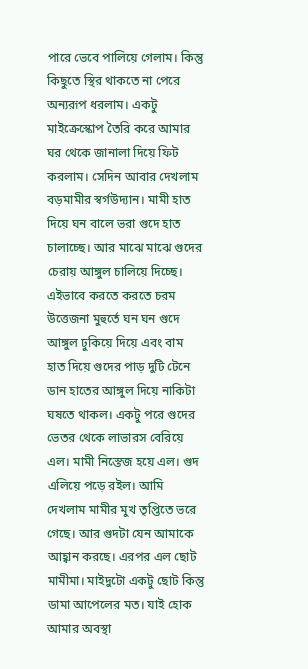পারে ভেবে পালিয়ে গেলাম। কিন্তু কিছুতে স্থির থাকতে না পেরে অন্যরূপ ধরলাম। একটু মাইক্রেস্কোপ তৈরি করে আমার ঘর থেকে জানালা দিয়ে ফিট করলাম। সেদিন আবার দেখলাম বড়মামীর স্বর্গউদ্যান। মামী হাত দিয়ে ঘন বালে ভরা গুদে হাত চালাচ্ছে। আর মাঝে মাঝে গুদের চেরায় আঙ্গুল চালিয়ে দিচ্ছে। এইভাবে করতে করতে চরম উত্তেজনা মুহুর্তে ঘন ঘন গুদে আঙ্গুল ঢুকিয়ে দিয়ে এবং বাম হাত দিয়ে গুদের পাড় দুটি টেনে ডান হাতের আঙ্গুল দিয়ে নাকিটা ঘষতে থাকল। একটু পরে গুদের ভেতর থেকে লাভারস বেরিয়ে এল। মামী নিস্তেজ হয়ে এল। গুদ এলিয়ে পড়ে রইল। আমি দেখলাম মামীর মুখ তৃপ্তিতে ভরে গেছে। আর গুদটা যেন আমাকে আহ্বান করছে। এরপর এল ছোট মামীমা। মাইদুটো একটু ছোট কিন্তু ডামা আপেলের মত। যাই হোক আমার অবস্থা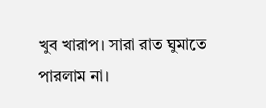খুব খারাপ। সারা রাত ঘুমাতে পারলাম না।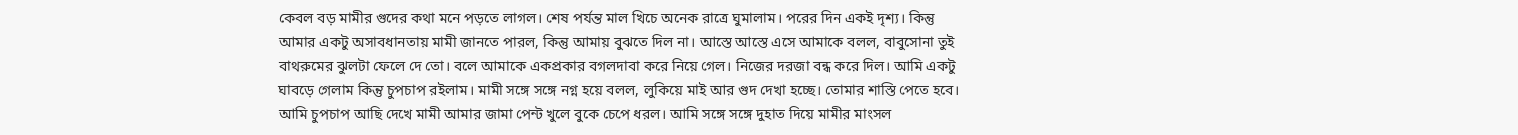কেবল বড় মামীর গুদের কথা মনে পড়তে লাগল। শেষ পর্যন্ত মাল খিচে অনেক রাত্রে ঘুমালাম। পরের দিন একই দৃশ্য। কিন্তু আমার একটু অসাবধানতায় মামী জানতে পারল, কিন্তু আমায় বুঝতে দিল না। আস্তে আস্তে এসে আমাকে বলল, বাবুসোনা তুই বাথরুমের ঝুলটা ফেলে দে তো। বলে আমাকে একপ্রকার বগলদাবা করে নিয়ে গেল। নিজের দরজা বন্ধ করে দিল। আমি একটু ঘাবড়ে গেলাম কিন্তু চুপচাপ রইলাম। মামী সঙ্গে সঙ্গে নগ্ন হয়ে বলল, লুকিয়ে মাই আর গুদ দেখা হচ্ছে। তোমার শাস্তি পেতে হবে। আমি চুপচাপ আছি দেখে মামী আমার জামা পেন্ট খুলে বুকে চেপে ধরল। আমি সঙ্গে সঙ্গে দুহাত দিয়ে মামীর মাংসল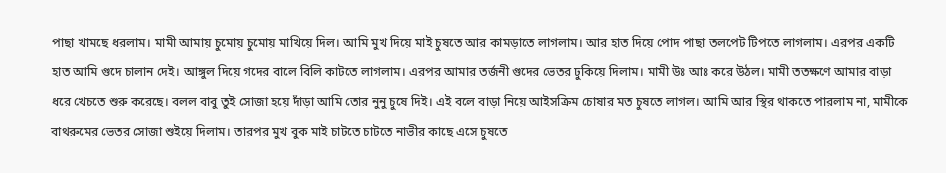পাছা খামছে ধরলাম। মামী আমায় চুমোয় চুমোয় মাখিয়ে দিল। আমি মুখ দিয়ে মাই চুষতে আর কামড়াতে লাগলাম। আর হাত দিয়ে পোদ পাছা তলপেট টিপতে লাগলাম। এরপর একটি হাত আমি গুদে চালান দেই। আঙ্গুল দিয়ে গদের বালে বিলি কাটতে লাগলাম। এরপর আমার তর্জনী গুদের ভেতর ঢুকিয়ে দিলাম। মামী উঃ আঃ করে উঠল। মামী ততক্ষণে আমার বাড়া ধরে খেচতে শুরু করেছে। বলল বাবু তুই সোজা হয়ে দাঁড়া আমি তোর নুনু চুষে দিই। এই বলে বাড়া নিয়ে আইসক্রিম চোষার মত চুষতে লাগল। আমি আর স্থির থাকতে পারলাম না, মামীকে বাথরুমের ভেতর সোজা শুইয়ে দিলাম। তারপর মুখ বুক মাই চাটতে চাটতে নাভীর কাছে এসে চুষতে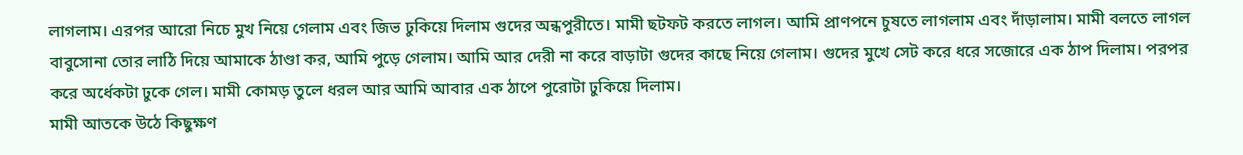লাগলাম। এরপর আরো নিচে মুখ নিয়ে গেলাম এবং জিভ ঢুকিয়ে দিলাম গুদের অন্ধপুরীতে। মামী ছটফট করতে লাগল। আমি প্রাণপনে চুষতে লাগলাম এবং দাঁড়ালাম। মামী বলতে লাগল বাবুসোনা তোর লাঠি দিয়ে আমাকে ঠাণ্ডা কর, আমি পুড়ে গেলাম। আমি আর দেরী না করে বাড়াটা গুদের কাছে নিয়ে গেলাম। গুদের মুখে সেট করে ধরে সজোরে এক ঠাপ দিলাম। পরপর করে অর্ধেকটা ঢুকে গেল। মামী কোমড় তুলে ধরল আর আমি আবার এক ঠাপে পুরোটা ঢুকিয়ে দিলাম।
মামী আতকে উঠে কিছুক্ষণ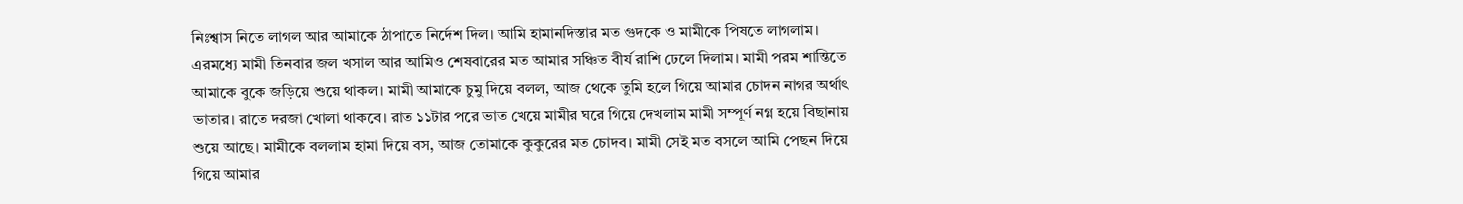নিঃশ্বাস নিতে লাগল আর আমাকে ঠাপাতে নির্দেশ দিল। আমি হামানদিস্তার মত গুদকে ও মামীকে পিষতে লাগলাম। এরমধ্যে মামী তিনবার জল খসাল আর আমিও শেষবারের মত আমার সঞ্চিত বীর্য রাশি ঢেলে দিলাম। মামী পরম শান্তিতে আমাকে বুকে জড়িয়ে শুয়ে থাকল। মামী আমাকে চুমু দিয়ে বলল, আজ থেকে তুমি হলে গিয়ে আমার চোদন নাগর অর্থাৎ ভাতার। রাতে দরজা খোলা থাকবে। রাত ১১টার পরে ভাত খেয়ে মামীর ঘরে গিয়ে দেখলাম মামী সম্পূর্ণ নগ্ন হয়ে বিছানায় শুয়ে আছে। মামীকে বললাম হামা দিয়ে বস, আজ তোমাকে কুকুরের মত চোদব। মামী সেই মত বসলে আমি পেছন দিয়ে গিয়ে আমার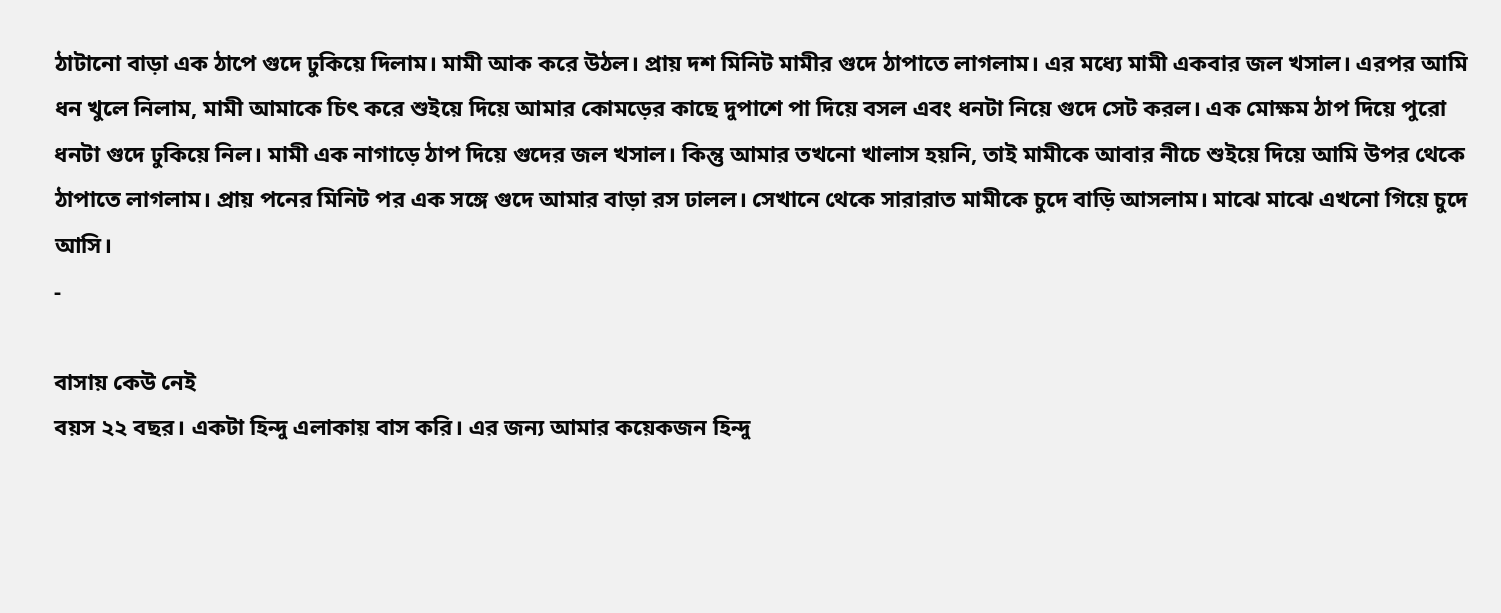ঠাটানো বাড়া এক ঠাপে গুদে ঢুকিয়ে দিলাম। মামী আক করে উঠল। প্রায় দশ মিনিট মামীর গুদে ঠাপাতে লাগলাম। এর মধ্যে মামী একবার জল খসাল। এরপর আমি ধন খুলে নিলাম, মামী আমাকে চিৎ করে শুইয়ে দিয়ে আমার কোমড়ের কাছে দুপাশে পা দিয়ে বসল এবং ধনটা নিয়ে গুদে সেট করল। এক মোক্ষম ঠাপ দিয়ে পুরো ধনটা গুদে ঢুকিয়ে নিল। মামী এক নাগাড়ে ঠাপ দিয়ে গুদের জল খসাল। কিন্তু আমার তখনো খালাস হয়নি, তাই মামীকে আবার নীচে শুইয়ে দিয়ে আমি উপর থেকে ঠাপাতে লাগলাম। প্রায় পনের মিনিট পর এক সঙ্গে গুদে আমার বাড়া রস ঢালল। সেখানে থেকে সারারাত মামীকে চুদে বাড়ি আসলাম। মাঝে মাঝে এখনো গিয়ে চুদে আসি।
-

বাসায় কেউ নেই
বয়স ২২ বছর। একটা হিন্দু এলাকায় বাস করি। এর জন্য আমার কয়েকজন হিন্দু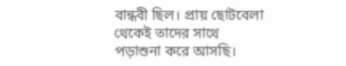বান্ধবী ছিল। প্রায় ছোটবেলা থেকেই তাদের সাথে পড়াশুনা করে আসছি।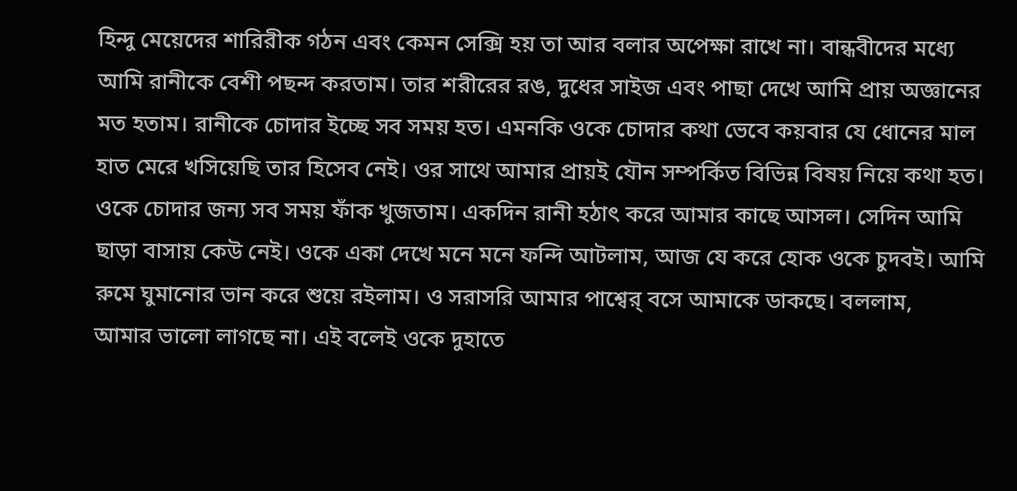হিন্দু মেয়েদের শারিরীক গঠন এবং কেমন সেক্সি হয় তা আর বলার অপেক্ষা রাখে না। বান্ধবীদের মধ্যে আমি রানীকে বেশী পছন্দ করতাম। তার শরীরের রঙ, দুধের সাইজ এবং পাছা দেখে আমি প্রায় অজ্ঞানের মত হতাম। রানীকে চোদার ইচ্ছে সব সময় হত। এমনকি ওকে চোদার কথা ভেবে কয়বার যে ধোনের মাল হাত মেরে খসিয়েছি তার হিসেব নেই। ওর সাথে আমার প্রায়ই যৌন সম্পর্কিত বিভিন্ন বিষয় নিয়ে কথা হত। ওকে চোদার জন্য সব সময় ফাঁক খুজতাম। একদিন রানী হঠাৎ করে আমার কাছে আসল। সেদিন আমি ছাড়া বাসায় কেউ নেই। ওকে একা দেখে মনে মনে ফন্দি আটলাম, আজ যে করে হোক ওকে চুদবই। আমি রুমে ঘুমানোর ভান করে শুয়ে রইলাম। ও সরাসরি আমার পাশ্বের্ বসে আমাকে ডাকছে। বললাম,
আমার ভালো লাগছে না। এই বলেই ওকে দুহাতে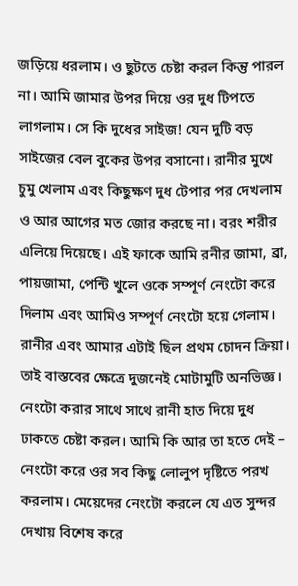জড়িয়ে ধরলাম। ও ছুটতে চেষ্টা করল কিন্তু পারল না। আমি জামার উপর দিয়ে ওর দুধ টিপতে লাগলাম। সে কি দুধের সাইজ! যেন দুটি বড় সাইজের বেল বুকের উপর বসানো। রানীর মুখে চুমু খেলাম এবং কিছুক্ষণ দুধ টেপার পর দেখলাম ও আর আগের মত জোর করছে না। বরং শরীর এলিয়ে দিয়েছে। এই ফাকে আমি রনীর জামা, ব্রা, পায়জামা, পেন্টি খুলে ওকে সম্পূর্ণ নেংটো করে দিলাম এবং আমিও সম্পূর্ণ নেংটো হয়ে গেলাম। রানীর এবং আমার এটাই ছিল প্রথম চোদন ক্রিয়া। তাই বাস্তবের ক্ষেত্রে দুজনেই মোটামুটি অনভিজ্ঞ। নেংটো করার সাথে সাথে রানী হাত দিয়ে দুধ ঢাকতে চেষ্টা করল। আমি কি আর তা হতে দেই – নেংটো করে ওর সব কিছু লোলুপ দৃষ্টিতে পরখ করলাম। মেয়েদের নেংটো করলে যে এত সুন্দর দেখায় বিশেষ করে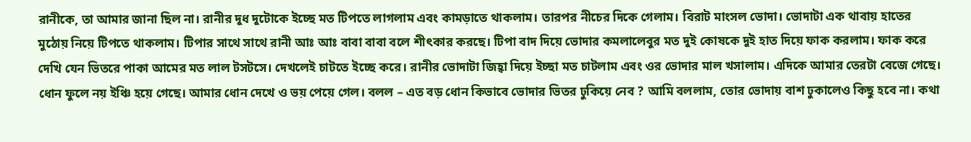রানীকে, তা আমার জানা ছিল না। রানীর দুধ দুটোকে ইচ্ছে মত টিপতে লাগলাম এবং কামড়াতে থাকলাম। তারপর নীচের দিকে গেলাম। বিরাট মাংসল ভোদা। ভোদাটা এক থাবায় হাতের মুঠোয় নিয়ে টিপতে থাকলাম। টিপার সাথে সাথে রানী আঃ আঃ বাবা বাবা বলে শীৎকার করছে। টিপা বাদ দিয়ে ভোদার কমলালেবুর মত দুই কোষকে দুই হাত দিয়ে ফাক করলাম। ফাক করে দেখি যেন ভিতরে পাকা আমের মত লাল টসটসে। দেখলেই চাটতে ইচ্ছে করে। রানীর ভোদাটা জিহ্বা দিয়ে ইচ্ছা মত চাটলাম এবং ওর ভোদার মাল খসালাম। এদিকে আমার তেরটা বেজে গেছে। ধোন ফুলে নয় ইঞ্চি হয়ে গেছে। আমার ধোন দেখে ও ভয় পেয়ে গেল। বলল – এত বড় ধোন কিভাবে ভোদার ভিতর ঢুকিয়ে নেব ? আমি বললাম, তোর ভোদায় বাশ ঢুকালেও কিছু হবে না। কথা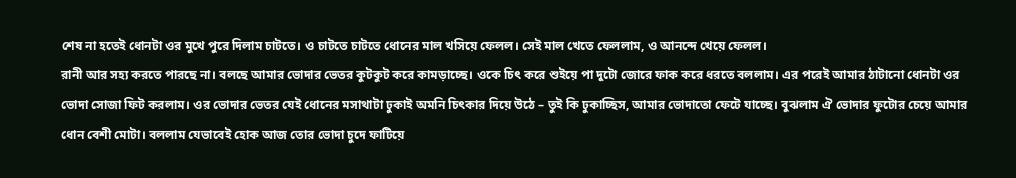শেষ না হতেই ধোনটা ওর মুখে পুরে দিলাম চাটতে। ও চাটতে চাটতে ধোনের মাল খসিয়ে ফেলল। সেই মাল খেতে ফেললাম, ও আনন্দে খেয়ে ফেলল।
রানী আর সহ্য করতে পারছে না। বলছে আমার ভোদার ভেতর কুটকুট করে কামড়াচ্ছে। ওকে চিৎ করে শুইয়ে পা দুটো জোরে ফাক করে ধরতে বললাম। এর পরেই আমার ঠাটানো ধোনটা ওর ভোদা সোজা ফিট করলাম। ওর ভোদার ভেতর যেই ধোনের মসাথাটা ঢুকাই অমনি চিৎকার দিয়ে উঠে – তুই কি ঢুকাচ্ছিস, আমার ভোদাতো ফেটে যাচ্ছে। বুঝলাম ঐ ভোদার ফুটোর চেয়ে আমার ধোন বেশী মোটা। বললাম যেভাবেই হোক আজ তোর ভোদা চুদে ফাটিয়ে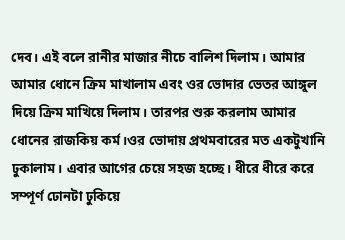দেব। এই বলে রানীর মাজার নীচে বালিশ দিলাম। আমার আমার ধোনে ক্রিম মাখালাম এবং ওর ভোদার ভেতর আঙ্গুল দিয়ে ক্রিম মাখিয়ে দিলাম। তারপর শুরু করলাম আমার ধোনের রাজকিয় কর্ম।ওর ভোদায় প্রথমবারের মত একটুখানি ঢুকালাম। এবার আগের চেয়ে সহজ হচ্ছে। ধীরে ধীরে করে সম্পূর্ণ ঢোনটা ঢুকিয়ে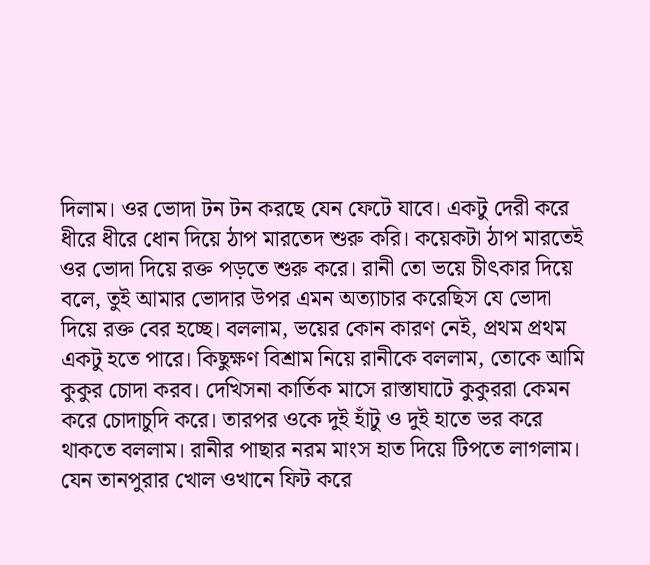দিলাম। ওর ভোদা টন টন করছে যেন ফেটে যাবে। একটু দেরী করে ধীরে ধীরে ধোন দিয়ে ঠাপ মারতেদ শুরু করি। কয়েকটা ঠাপ মারতেই ওর ভোদা দিয়ে রক্ত পড়তে শুরু করে। রানী তো ভয়ে চীৎকার দিয়ে বলে, তুই আমার ভোদার উপর এমন অত্যাচার করেছিস যে ভোদা দিয়ে রক্ত বের হচ্ছে। বললাম, ভয়ের কোন কারণ নেই, প্রথম প্রথম একটু হতে পারে। কিছুক্ষণ বিশ্রাম নিয়ে রানীকে বললাম, তোকে আমি কুকুর চোদা করব। দেখিসনা কার্তিক মাসে রাস্তাঘাটে কুকুররা কেমন করে চোদাচুদি করে। তারপর ওকে দুই হাঁটু ও দুই হাতে ভর করে থাকতে বললাম। রানীর পাছার নরম মাংস হাত দিয়ে টিপতে লাগলাম। যেন তানপুরার খোল ওখানে ফিট করে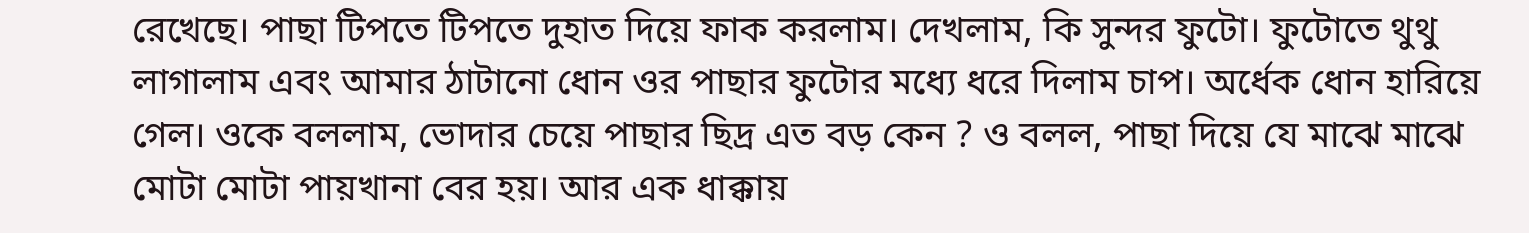রেখেছে। পাছা টিপতে টিপতে দুহাত দিয়ে ফাক করলাম। দেখলাম, কি সুন্দর ফুটো। ফুটোতে থুথু লাগালাম এবং আমার ঠাটানো ধোন ওর পাছার ফুটোর মধ্যে ধরে দিলাম চাপ। অর্ধেক ধোন হারিয়ে গেল। ওকে বললাম, ভোদার চেয়ে পাছার ছিদ্র এত বড় কেন ? ও বলল, পাছা দিয়ে যে মাঝে মাঝে মোটা মোটা পায়খানা বের হয়। আর এক ধাক্কায়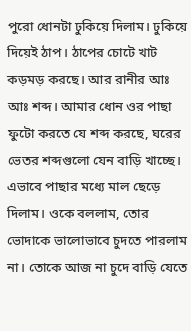পুরো ধোনটা ঢুকিয়ে দিলাম। ঢুকিয়ে দিয়েই ঠাপ। ঠাপের চোটে খাট কড়মড় করছে। আর রানীর আঃ আঃ শব্দ। আমার ধোন ওর পাছা ফুটো করতে যে শব্দ করছে, ঘরের ভেতর শব্দগুলো যেন বাড়ি খাচ্ছে। এভাবে পাছার মধ্যে মাল ছেড়ে দিলাম। ওকে বললাম, তোর ভোদাকে ভালোভাবে চুদতে পারলাম না। তোকে আজ না চুদে বাড়ি যেতে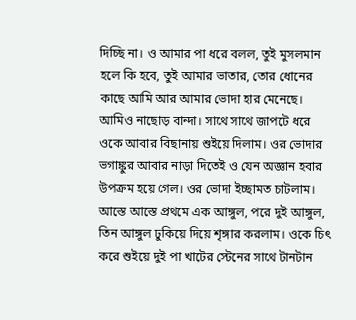দিচ্ছি না। ও আমার পা ধরে বলল, তুই মুসলমান হলে কি হবে, তুই আমার ভাতার, তোর ধোনের কাছে আমি আর আমার ভোদা হার মেনেছে। আমিও নাছোড় বান্দা। সাথে সাথে জাপটে ধরে ওকে আবার বিছানায় শুইয়ে দিলাম। ওর ভোদার ভগাঙ্কুর আবার নাড়া দিতেই ও যেন অজ্ঞান হবার উপক্রম হয়ে গেল। ওর ভোদা ইচ্ছামত চাটলাম। আস্তে আস্তে প্রথমে এক আঙ্গুল, পরে দুই আঙ্গুল, তিন আঙ্গুল ঢুকিয়ে দিয়ে শৃঙ্গার করলাম। ওকে চিৎ করে শুইয়ে দুই পা খাটের স্টেনের সাথে টানটান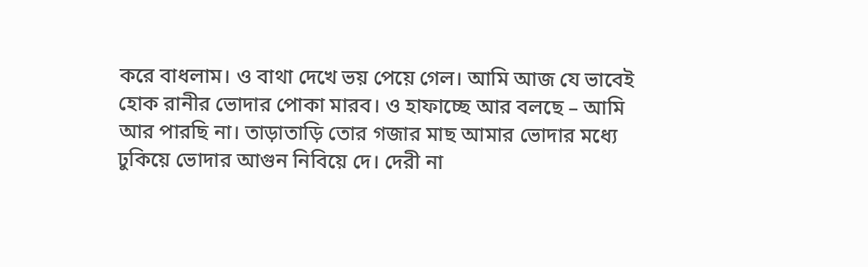করে বাধলাম। ও বাথা দেখে ভয় পেয়ে গেল। আমি আজ যে ভাবেই হোক রানীর ভোদার পোকা মারব। ও হাফাচ্ছে আর বলছে – আমি আর পারছি না। তাড়াতাড়ি তোর গজার মাছ আমার ভোদার মধ্যে ঢুকিয়ে ভোদার আগুন নিবিয়ে দে। দেরী না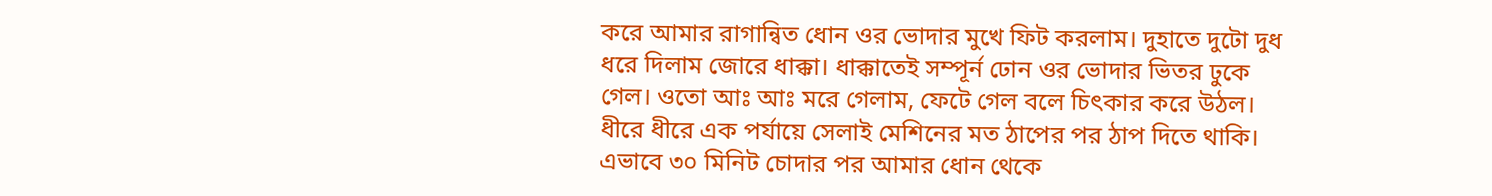করে আমার রাগান্বিত ধোন ওর ভোদার মুখে ফিট করলাম। দুহাতে দুটো দুধ ধরে দিলাম জোরে ধাক্কা। ধাক্কাতেই সম্পূর্ন ঢোন ওর ভোদার ভিতর ঢুকে গেল। ওতো আঃ আঃ মরে গেলাম, ফেটে গেল বলে চিৎকার করে উঠল। ধীরে ধীরে এক পর্যায়ে সেলাই মেশিনের মত ঠাপের পর ঠাপ দিতে থাকি। এভাবে ৩০ মিনিট চোদার পর আমার ধোন থেকে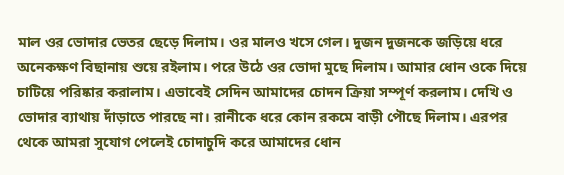মাল ওর ভোদার ভেতর ছেড়ে দিলাম। ওর মালও খসে গেল। দুজন দুজনকে জড়িয়ে ধরে অনেকক্ষণ বিছানায় শুয়ে রইলাম। পরে উঠে ওর ভোদা মুছে দিলাম। আমার ধোন ওকে দিয়ে চাটিয়ে পরিষ্কার করালাম। এভাবেই সেদিন আমাদের চোদন ক্রিয়া সম্পূর্ণ করলাম। দেখি ও ভোদার ব্যাথায় দাঁড়াতে পারছে না। রানীকে ধরে কোন রকমে বাড়ী পৌছে দিলাম। এরপর থেকে আমরা সুযোগ পেলেই চোদাচুদি করে আমাদের ধোন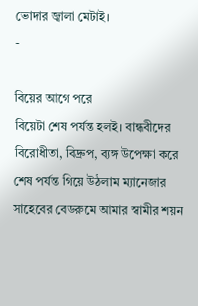ভোদার জ্বালা মেটাই।
-

বিয়ের আগে পরে
বিয়েটা শেষ পর্যন্ত হলই। বান্ধবীদের বিরোধীতা, বিদ্রুপ, ব্যঙ্গ উপেক্ষা করে শেষ পর্যন্ত গিয়ে উঠলাম ম্যানেজার সাহেবের বেডরুমে আমার স্বামীর শয়ন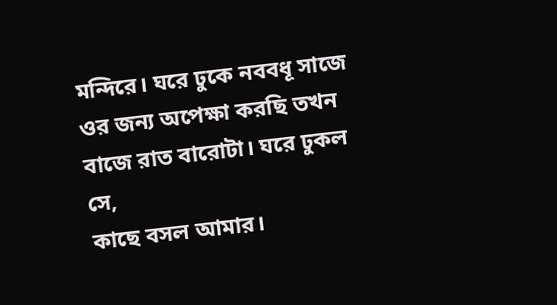মন্দিরে। ঘরে ঢুকে নববধূ সাজে ওর জন্য অপেক্ষা করছি তখন বাজে রাত বারোটা। ঘরে ঢুকল সে,
কাছে বসল আমার।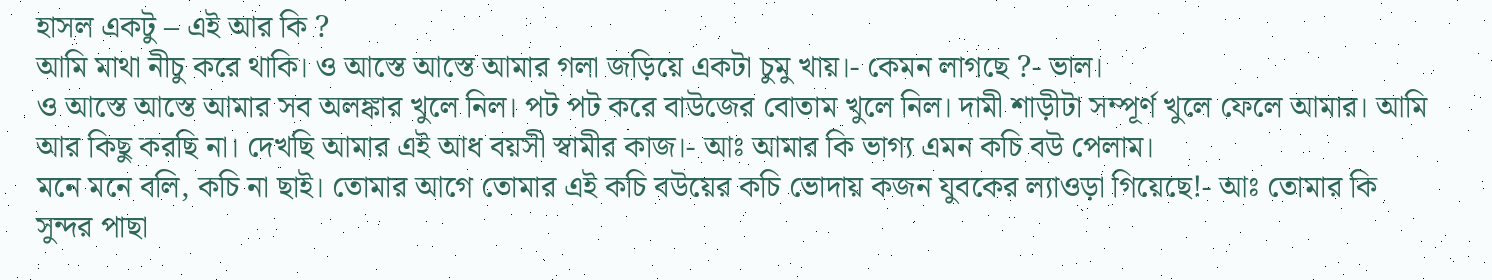হাসল একটু – এই আর কি ?
আমি মাথা নীচু করে থাকি। ও আস্তে আস্তে আমার গলা জড়িয়ে একটা চুমু খায়।- কেমন লাগছে ?- ভাল।
ও আস্তে আস্তে আমার সব অলঙ্কার খুলে নিল। পট পট করে বাউজের বোতাম খুলে নিল। দামী শাড়ীটা সম্পূর্ণ খুলে ফেলে আমার। আমি আর কিছু করছি না। দেখছি আমার এই আধ বয়সী স্বামীর কাজ।- আঃ আমার কি ভাগ্য এমন কচি বউ পেলাম।
মনে মনে বলি, কচি না ছাই। তোমার আগে তোমার এই কচি বউয়ের কচি ভোদায় কজন যুবকের ল্যাওড়া গিয়েছে!- আঃ তোমার কি সুন্দর পাছা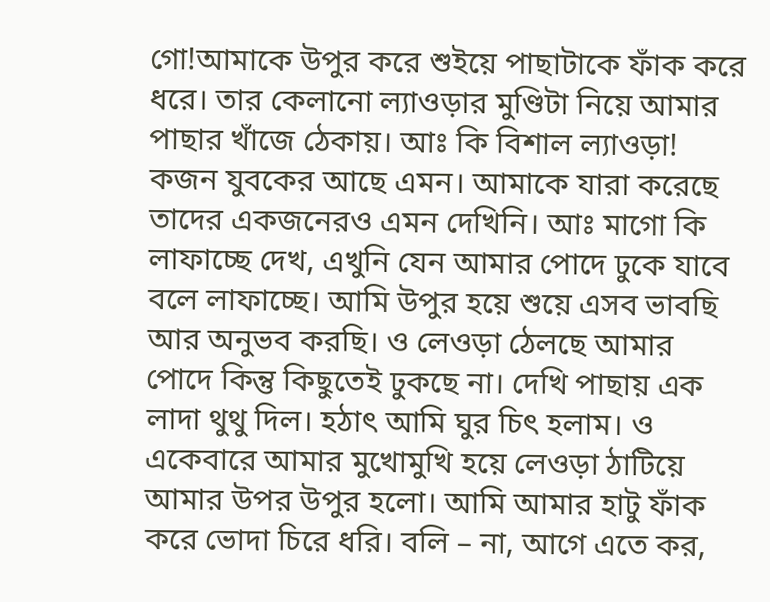গো!আমাকে উপুর করে শুইয়ে পাছাটাকে ফাঁক করে ধরে। তার কেলানো ল্যাওড়ার মুণ্ডিটা নিয়ে আমার পাছার খাঁজে ঠেকায়। আঃ কি বিশাল ল্যাওড়া! কজন যুবকের আছে এমন। আমাকে যারা করেছে তাদের একজনেরও এমন দেখিনি। আঃ মাগো কি লাফাচ্ছে দেখ, এখুনি যেন আমার পোদে ঢুকে যাবে বলে লাফাচ্ছে। আমি উপুর হয়ে শুয়ে এসব ভাবছি আর অনুভব করছি। ও লেওড়া ঠেলছে আমার পোদে কিন্তু কিছুতেই ঢুকছে না। দেখি পাছায় এক লাদা থুথু দিল। হঠাৎ আমি ঘুর চিৎ হলাম। ও একেবারে আমার মুখোমুখি হয়ে লেওড়া ঠাটিয়ে আমার উপর উপুর হলো। আমি আমার হাটু ফাঁক করে ভোদা চিরে ধরি। বলি – না, আগে এতে কর,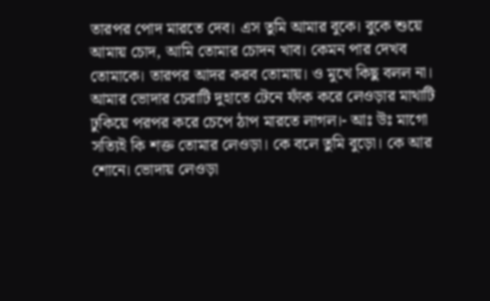তারপর পোদ মারতে দেব। এস তুমি আমার বুকে। বুকে শুয়ে আমায় চোদ, আমি তোমার চোদন খাব। কেমন পার দেখব তোমাকে। তারপর আদর করব তোমায়। ও মুখে কিছু বলল না। আমার ভোদার চেরাটি দুহাতে টেনে ফাঁক করে লেওড়ার মাথাটি ঢুকিয়ে পরপর করে চেপে ঠাপ মারতে লাগল।- আঃ উঃ মাগো সত্যিই কি শক্ত তোমার লেওড়া। কে বলে তুমি বুড়ো। কে আর শোনে। ভোদায় লেওড়া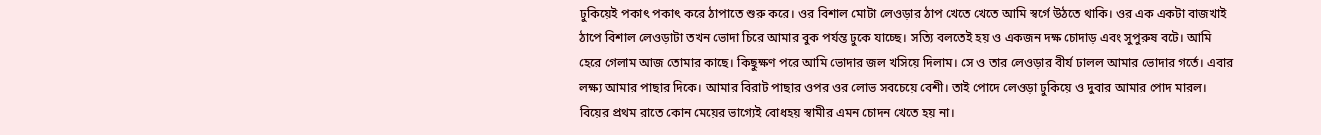ঢুকিয়েই পকাৎ পকাৎ করে ঠাপাতে শুরু করে। ওর বিশাল মোটা লেওড়ার ঠাপ খেতে খেতে আমি স্বর্গে উঠতে থাকি। ওর এক একটা বাজখাই ঠাপে বিশাল লেওড়াটা তখন ভোদা চিরে আমার বুক পর্যন্ত ঢুকে যাচ্ছে। সত্যি বলতেই হয় ও একজন দক্ষ চোদাড় এবং সুপুরুষ বটে। আমি হেরে গেলাম আজ তোমার কাছে। কিছুক্ষণ পরে আমি ভোদার জল খসিয়ে দিলাম। সে ও তার লেওড়ার বীর্য ঢালল আমার ভোদার গর্তে। এবার লক্ষ্য আমার পাছার দিকে। আমার বিরাট পাছার ওপর ওর লোভ সবচেয়ে বেশী। তাই পোদে লেওড়া ঢুকিয়ে ও দুবার আমার পোদ মারল। বিয়ের প্রথম রাতে কোন মেয়ের ভাগ্যেই বোধহয় স্বামীর এমন চোদন খেতে হয় না।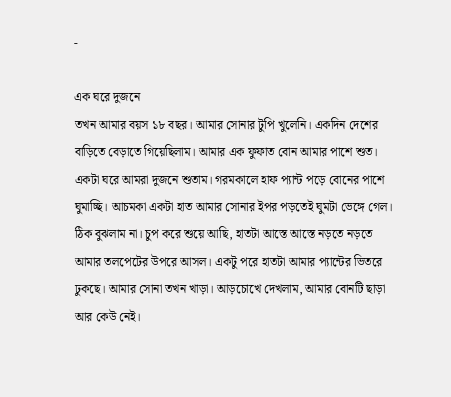-

এক ঘরে দুজনে
তখন আমার বয়স ১৮ বছর। আমার সোনার টুপি খুলেনি। একদিন দেশের বাড়িতে বেড়াতে গিয়েছিলাম। আমার এক ফুফাত বোন আমার পাশে শুত। একটা ঘরে আমরা দুজনে শুতাম। গরমকালে হাফ প্যান্ট পড়ে বোনের পাশে ঘুমাচ্ছি। আচমকা একটা হাত আমার সোনার ইপর পড়তেই ঘুমটা ভেঙ্গে গেল। ঠিক বুঝলাম না। চুপ করে শুয়ে আছি, হাতটা আস্তে আস্তে নড়তে নড়তে আমার তলপেটের উপরে আসল। একটু পরে হাতটা আমার প্যান্টের ভিতরে ঢুকছে। আমার সোনা তখন খাড়া। আড়চোখে দেখলাম, আমার বোনটি ছাড়া আর কেউ নেই।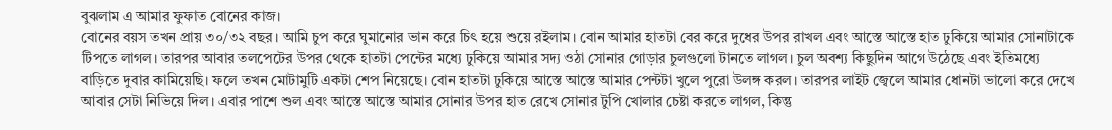বুঝলাম এ আমার ফুফাত বোনের কাজ।
বোনের বয়স তখন প্রায় ৩০/৩২ বছর। আমি চুপ করে ঘুমানোর ভান করে চিৎ হয়ে শুয়ে রইলাম। বোন আমার হাতটা বের করে দুধের উপর রাখল এবং আস্তে আস্তে হাত ঢুকিয়ে আমার সোনাটাকে টিপতে লাগল। তারপর আবার তলপেটের উপর থেকে হাতটা পেন্টের মধ্যে ঢুকিয়ে আমার সদ্য ওঠা সোনার গোড়ার চুলগুলো টানতে লাগল। চুল অবশ্য কিছুদিন আগে উঠেছে এবং ইতিমধ্যে বাড়িতে দুবার কামিয়েছি। ফলে তখন মোটামুটি একটা শেপ নিয়েছে। বোন হাতটা ঢুকিয়ে আস্তে আস্তে আমার পেন্টটা খুলে পুরো উলঙ্গ করল। তারপর লাইট জ্বেলে আমার ধোনটা ভালো করে দেখে আবার সেটা নিভিয়ে দিল। এবার পাশে শুল এবং আস্তে আস্তে আমার সোনার উপর হাত রেখে সোনার টুপি খোলার চেষ্টা করতে লাগল, কিন্তু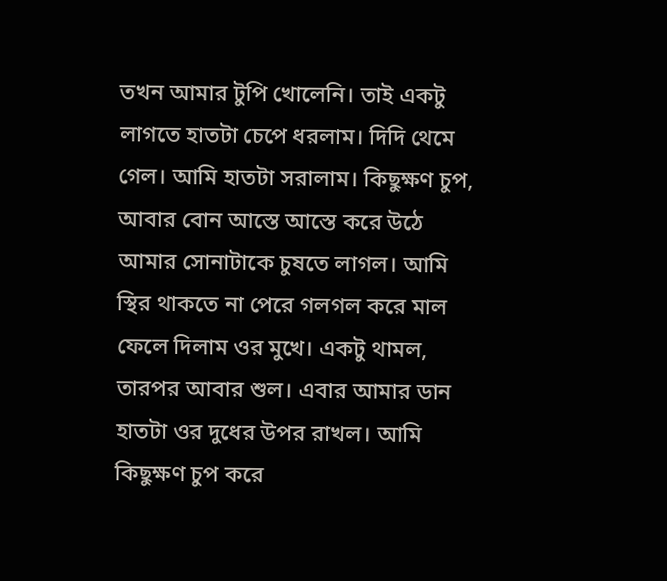তখন আমার টুপি খোলেনি। তাই একটু লাগতে হাতটা চেপে ধরলাম। দিদি থেমে গেল। আমি হাতটা সরালাম। কিছুক্ষণ চুপ, আবার বোন আস্তে আস্তে করে উঠে আমার সোনাটাকে চুষতে লাগল। আমি স্থির থাকতে না পেরে গলগল করে মাল ফেলে দিলাম ওর মুখে। একটু থামল, তারপর আবার শুল। এবার আমার ডান হাতটা ওর দুধের উপর রাখল। আমি কিছুক্ষণ চুপ করে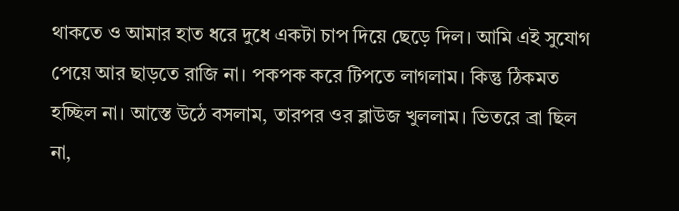থাকতে ও আমার হাত ধরে দুধে একটা চাপ দিয়ে ছেড়ে দিল। আমি এই সুযোগ পেয়ে আর ছাড়তে রাজি না। পকপক করে টিপতে লাগলাম। কিন্তু ঠিকমত হচ্ছিল না। আস্তে উঠে বসলাম, তারপর ওর ব্লাউজ খুললাম। ভিতরে ব্রা ছিল না,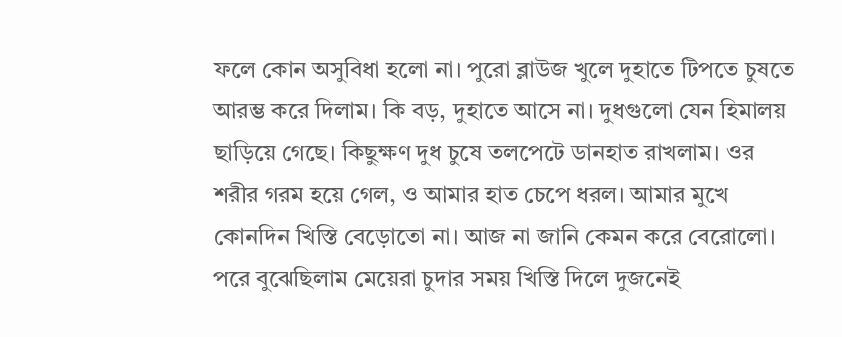ফলে কোন অসুবিধা হলো না। পুরো ব্লাউজ খুলে দুহাতে টিপতে চুষতে আরম্ভ করে দিলাম। কি বড়, দুহাতে আসে না। দুধগুলো যেন হিমালয় ছাড়িয়ে গেছে। কিছুক্ষণ দুধ চুষে তলপেটে ডানহাত রাখলাম। ওর শরীর গরম হয়ে গেল, ও আমার হাত চেপে ধরল। আমার মুখে কোনদিন খিস্তি বেড়োতো না। আজ না জানি কেমন করে বেরোলো। পরে বুঝেছিলাম মেয়েরা চুদার সময় খিস্তি দিলে দুজনেই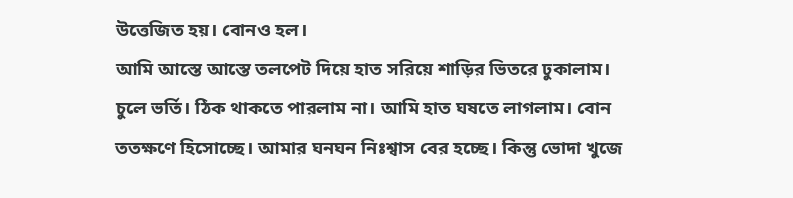উত্তেজিত হয়। বোনও হল।
আমি আস্তে আস্তে তলপেট দিয়ে হাত সরিয়ে শাড়ির ভিতরে ঢুকালাম। চুলে ভর্তি। ঠিক থাকতে পারলাম না। আমি হাত ঘষতে লাগলাম। বোন ততক্ষণে হিসোচ্ছে। আমার ঘনঘন নিঃশ্বাস বের হচ্ছে। কিন্তু ভোদা খুজে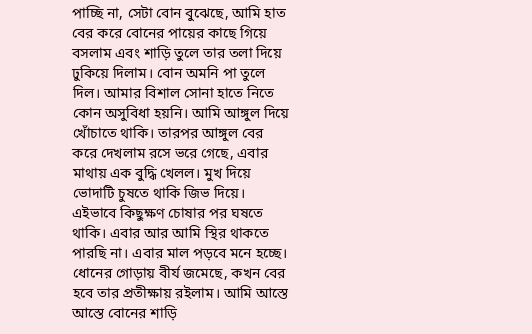পাচ্ছি না, সেটা বোন বুঝেছে, আমি হাত বের করে বোনের পায়ের কাছে গিয়ে বসলাম এবং শাড়ি তুলে তার তলা দিয়ে ঢুকিয়ে দিলাম। বোন অমনি পা তুলে দিল। আমার বিশাল সোনা হাতে নিতে কোন অসুবিধা হয়নি। আমি আঙ্গুল দিয়ে খোঁচাতে থাকি। তারপর আঙ্গুল বের করে দেখলাম রসে ভরে গেছে, এবার মাথায় এক বুদ্ধি খেলল। মুখ দিয়ে ভোদাটি চুষতে থাকি জিভ দিয়ে। এইভাবে কিছুক্ষণ চোষার পর ঘষতে থাকি। এবার আর আমি স্থির থাকতে পারছি না। এবার মাল পড়বে মনে হচ্ছে। ধোনের গোড়ায় বীর্য জমেছে, কখন বের হবে তার প্রতীক্ষায় রইলাম। আমি আস্তে আস্তে বোনের শাড়ি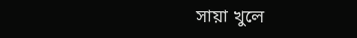সায়া খুলে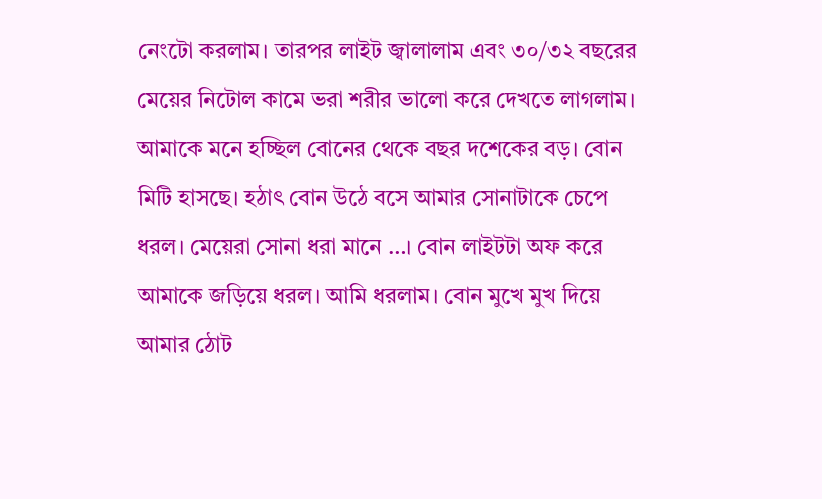নেংটো করলাম। তারপর লাইট জ্বালালাম এবং ৩০/৩২ বছরের মেয়ের নিটোল কামে ভরা শরীর ভালো করে দেখতে লাগলাম। আমাকে মনে হচ্ছিল বোনের থেকে বছর দশেকের বড়। বোন মিটি হাসছে। হঠাৎ বোন উঠে বসে আমার সোনাটাকে চেপে ধরল। মেয়েরা সোনা ধরা মানে …। বোন লাইটটা অফ করে আমাকে জড়িয়ে ধরল। আমি ধরলাম। বোন মুখে মুখ দিয়ে আমার ঠোট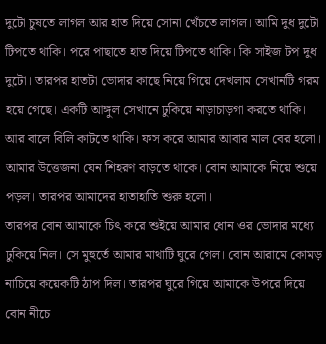দুটো চুষতে লাগল আর হাত দিয়ে সোনা খেঁচতে লাগল। আমি দুধ দুটো টিপতে থাকি। পরে পাছাতে হাত দিয়ে টিপতে থাকি। কি সাইজ টপ দুধ দুটো। তারপর হাতটা ভোদার কাছে নিয়ে গিয়ে দেখলাম সেখানটি গরম হয়ে গেছে। একটি আঙ্গুল সেখানে ঢুকিয়ে নাড়াচাড়গা করতে থাকি। আর বালে বিলি কাটতে থাকি। ফস করে আমার আবার মাল বের হলো। আমার উত্তেজনা যেন শিহরণ বাড়তে থাকে। বোন আমাকে নিয়ে শুয়ে পড়ল। তারপর আমাদের হাতাহাতি শুরু হলো।
তারপর বোন আমাকে চিৎ করে শুইয়ে আমার ধোন ওর ভোদার মধ্যে ঢুকিয়ে নিল। সে মুহুর্তে আমার মাথাটি ঘুরে গেল। বোন আরামে কোমড় নাচিয়ে কয়েকটি ঠাপ দিল। তারপর ঘুরে গিয়ে আমাকে উপরে দিয়ে বোন নীচে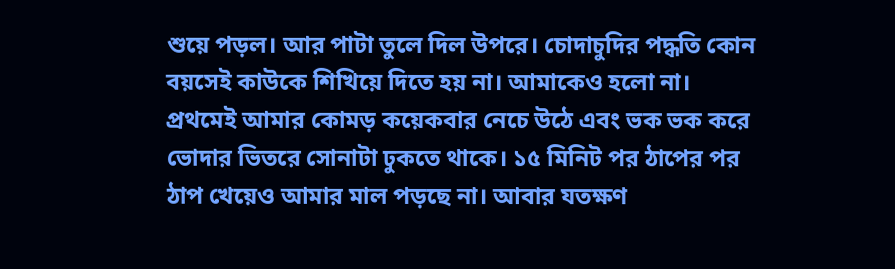শুয়ে পড়ল। আর পাটা তুলে দিল উপরে। চোদাচুদির পদ্ধতি কোন বয়সেই কাউকে শিখিয়ে দিতে হয় না। আমাকেও হলো না। প্রথমেই আমার কোমড় কয়েকবার নেচে উঠে এবং ভক ভক করে ভোদার ভিতরে সোনাটা ঢুকতে থাকে। ১৫ মিনিট পর ঠাপের পর ঠাপ খেয়েও আমার মাল পড়ছে না। আবার যতক্ষণ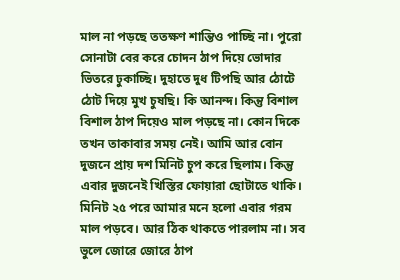মাল না পড়ছে ততক্ষণ শান্তিও পাচ্ছি না। পুরো সোনাটা বের করে চোদন ঠাপ দিয়ে ভোদার ভিতরে ঢুকাচ্ছি। দুহাতে দুধ টিপছি আর ঠোটে ঠোট দিয়ে মুখ চুষছি। কি আনন্দ। কিন্তু বিশাল বিশাল ঠাপ দিয়েও মাল পড়ছে না। কোন দিকে তখন তাকাবার সময় নেই। আমি আর বোন দুজনে প্রায় দশ মিনিট চুপ করে ছিলাম। কিন্তু এবার দুজনেই খিস্তির ফোয়ারা ছোটাতে থাকি। মিনিট ২৫ পরে আমার মনে হলো এবার গরম মাল পড়বে। আর ঠিক থাকতে পারলাম না। সব ভুলে জোরে জোরে ঠাপ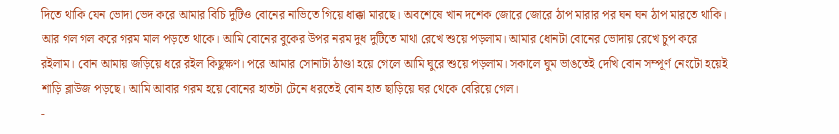দিতে থাকি যেন ভোদা ভেদ করে আমার বিচি দুটিও বোনের নাভিতে গিয়ে ধাক্কা মারছে। অবশেষে খান দশেক জোরে জোরে ঠাপ মারার পর ঘন ঘন ঠাপ মারতে থাকি। আর গল গল করে গরম মাল পড়তে থাকে। আমি বোনের বুকের উপর নরম দুধ দুটিতে মাথা রেখে শুয়ে পড়লাম। আমার ধোনটা বোনের ভোদায় রেখে চুপ করে রইলাম। বোন আমায় জড়িয়ে ধরে রইল কিছুক্ষণ। পরে আমার সোনাটা ঠাণ্ডা হয়ে গেলে আমি ঘুরে শুয়ে পড়লাম। সকালে ঘুম ভাঙতেই দেখি বোন সম্পূর্ণ নেংটো হয়েই শাড়ি ব্লাউজ পড়ছে। আমি আবার গরম হয়ে বোনের হাতটা টেনে ধরতেই বোন হাত ছাড়িয়ে ঘর থেকে বেরিয়ে গেল।
-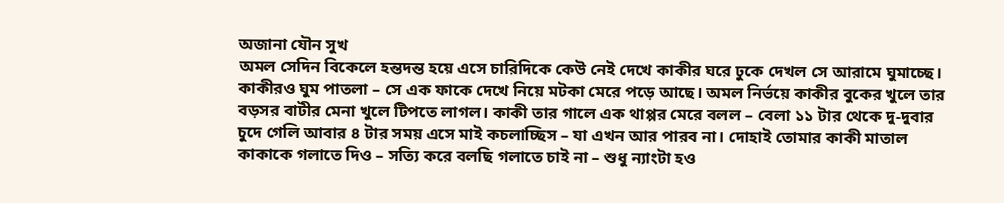অজানা যৌন সুখ
অমল সেদিন বিকেলে হন্তদন্ত হয়ে এসে চারিদিকে কেউ নেই দেখে কাকীর ঘরে ঢুকে দেখল সে আরামে ঘুমাচ্ছে। কাকীরও ঘুম পাতলা – সে এক ফাকে দেখে নিয়ে মটকা মেরে পড়ে আছে। অমল নির্ভয়ে কাকীর বুকের খুলে তার বড়সর বাটীর মেনা খুলে টিপতে লাগল। কাকী তার গালে এক থাপ্পর মেরে বলল – বেলা ১১ টার থেকে দু-দুবার চুদে গেলি আবার ৪ টার সময় এসে মাই কচলাচ্ছিস – যা এখন আর পারব না। দোহাই তোমার কাকী মাতাল কাকাকে গলাতে দিও – সত্যি করে বলছি গলাতে চাই না – শুধু ন্যাংটা হও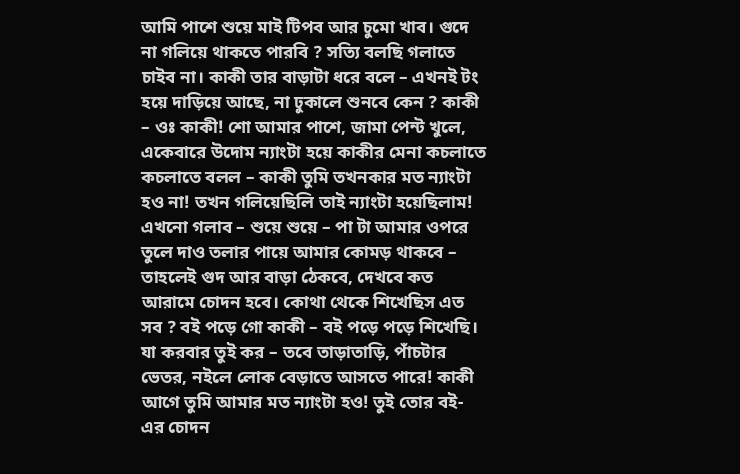আমি পাশে শুয়ে মাই টিপব আর চুমো খাব। গুদে না গলিয়ে থাকতে পারবি ? সত্যি বলছি গলাতে চাইব না। কাকী তার বাড়াটা ধরে বলে – এখনই টং হয়ে দাড়িয়ে আছে, না ঢুকালে শুনবে কেন ? কাকী – ওঃ কাকী! শো আমার পাশে, জামা পেন্ট খুলে, একেবারে উদোম ন্যাংটা হয়ে কাকীর মেনা কচলাতে কচলাতে বলল – কাকী তুমি তখনকার মত ন্যাংটা হও না! তখন গলিয়েছিলি তাই ন্যাংটা হয়েছিলাম! এখনো গলাব – শুয়ে শুয়ে – পা টা আমার ওপরে তুলে দাও তলার পায়ে আমার কোমড় থাকবে – তাহলেই গুদ আর বাড়া ঠেকবে, দেখবে কত আরামে চোদন হবে। কোথা থেকে শিখেছিস এত সব ? বই পড়ে গো কাকী – বই পড়ে পড়ে শিখেছি। যা করবার তুই কর – তবে তাড়াতাড়ি, পাঁচটার ভেতর, নইলে লোক বেড়াতে আসতে পারে! কাকী আগে তুমি আমার মত ন্যাংটা হও! তুই তোর বই-এর চোদন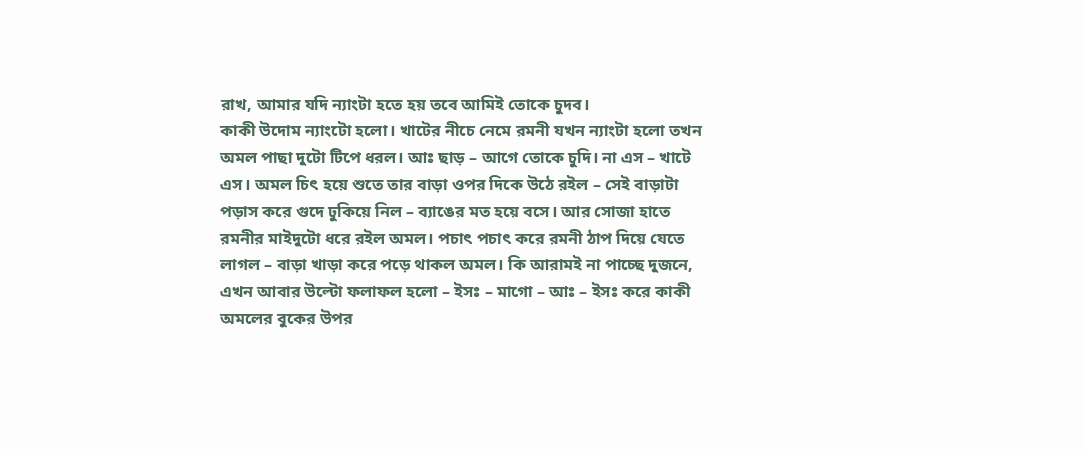রাখ, আমার যদি ন্যাংটা হতে হয় তবে আমিই তোকে চুদব।
কাকী উদোম ন্যাংটো হলো। খাটের নীচে নেমে রমনী যখন ন্যাংটা হলো তখন অমল পাছা দুটো টিপে ধরল। আঃ ছাড় – আগে তোকে চুদি। না এস – খাটে এস। অমল চিৎ হয়ে শুতে তার বাড়া ওপর দিকে উঠে রইল – সেই বাড়াটা পড়াস করে গুদে ঢুকিয়ে নিল – ব্যাঙের মত হয়ে বসে। আর সোজা হাতে রমনীর মাইদুটো ধরে রইল অমল। পচাৎ পচাৎ করে রমনী ঠাপ দিয়ে যেতে লাগল – বাড়া খাড়া করে পড়ে থাকল অমল। কি আরামই না পাচ্ছে দুজনে, এখন আবার উল্টো ফলাফল হলো – ইসঃ – মাগো – আঃ – ইসঃ করে কাকী অমলের বুকের উপর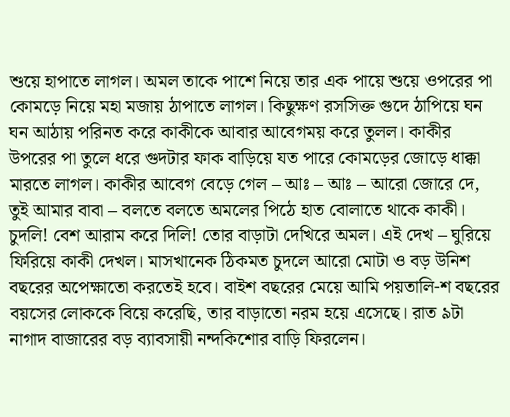শুয়ে হাপাতে লাগল। অমল তাকে পাশে নিয়ে তার এক পায়ে শুয়ে ওপরের পা কোমড়ে নিয়ে মহা মজায় ঠাপাতে লাগল। কিছুক্ষণ রসসিক্ত গুদে ঠাপিয়ে ঘন ঘন আঠায় পরিনত করে কাকীকে আবার আবেগময় করে তুলল। কাকীর উপরের পা তুলে ধরে গুদটার ফাক বাড়িয়ে যত পারে কোমড়ের জোড়ে ধাক্কা মারতে লাগল। কাকীর আবেগ বেড়ে গেল – আঃ – আঃ – আরো জোরে দে, তুই আমার বাবা – বলতে বলতে অমলের পিঠে হাত বোলাতে থাকে কাকী। চুদলি! বেশ আরাম করে দিলি! তোর বাড়াটা দেখিরে অমল। এই দেখ – ঘুরিয়ে ফিরিয়ে কাকী দেখল। মাসখানেক ঠিকমত চুদলে আরো মোটা ও বড় উনিশ বছরের অপেক্ষাতো করতেই হবে। বাইশ বছরের মেয়ে আমি পয়তালি-শ বছরের বয়সের লোককে বিয়ে করেছি, তার বাড়াতো নরম হয়ে এসেছে। রাত ৯টা নাগাদ বাজারের বড় ব্যাবসায়ী নন্দকিশোর বাড়ি ফিরলেন।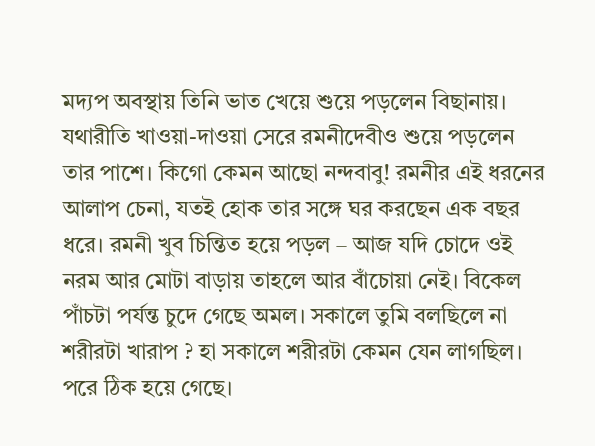মদ্যপ অবস্থায় তিনি ভাত খেয়ে শুয়ে পড়লেন বিছানায়। যথারীতি খাওয়া-দাওয়া সেরে রমনীদেবীও শুয়ে পড়লেন তার পাশে। কিগো কেমন আছো নন্দবাবু! রমনীর এই ধরনের আলাপ চেনা, যতই হোক তার সঙ্গে ঘর করছেন এক বছর ধরে। রমনী খুব চিন্তিত হয়ে পড়ল – আজ যদি চোদে ওই নরম আর মোটা বাড়ায় তাহলে আর বাঁচোয়া নেই। বিকেল পাঁচটা পর্যন্ত চুদে গেছে অমল। সকালে তুমি বলছিলে না শরীরটা খারাপ ? হা সকালে শরীরটা কেমন যেন লাগছিল। পরে ঠিক হয়ে গেছে।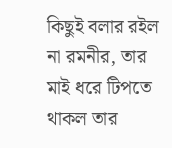কিছুই বলার রইল না রমনীর, তার মাই ধরে টিপতে থাকল তার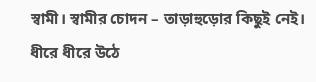স্বামী। স্বামীর চোদন – তাড়াহুড়োর কিছুই নেই। ধীরে ধীরে উঠে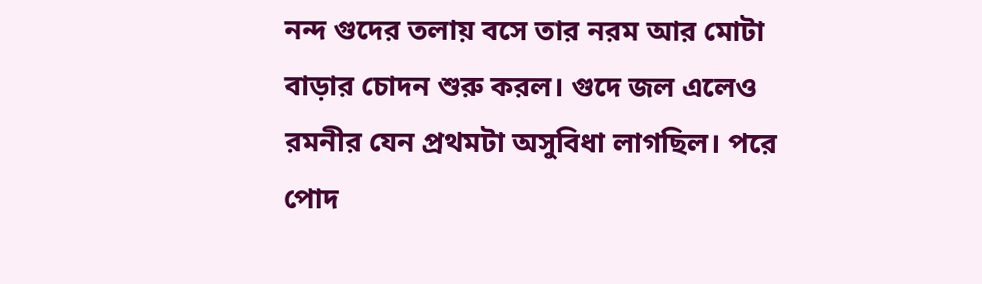নন্দ গুদের তলায় বসে তার নরম আর মোটা বাড়ার চোদন শুরু করল। গুদে জল এলেও রমনীর যেন প্রথমটা অসুবিধা লাগছিল। পরে পোদ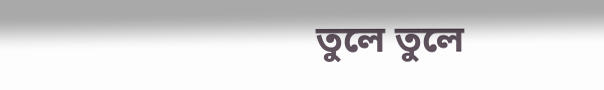তুলে তুলে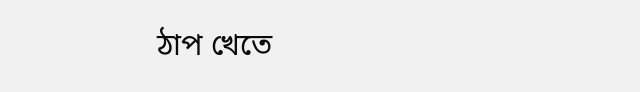ঠাপ খেতে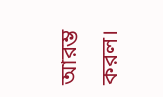আরম্ভ করল।